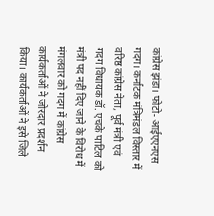कांग्रेस झंडा। फोटो- आईएएनएस
गदग। कर्नाटक मंत्रिमंडल विस्तार में वरिष्ठ कांग्रेस नेता, पूर्व मंत्री एवं गदग विधायक डॉ. एचके पाटिल को मंत्री पद नहीं दिए जाने के विरोध में मंगलवार को गदग में कांग्रेस कार्यकर्ताओं ने जोरदार प्रदर्शन किया। कार्यकर्ताओं ने इसे जिले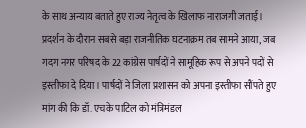के साथ अन्याय बताते हुए राज्य नेतृत्व के खिलाफ नाराजगी जताई। प्रदर्शन के दौरान सबसे बड़ा राजनीतिक घटनाक्रम तब सामने आया, जब गदग नगर परिषद के 22 कांग्रेस पार्षदों ने सामूहिक रूप से अपने पदों से इस्तीफा दे दिया। पार्षदों ने जिला प्रशासन को अपना इस्तीफा सौंपते हुए मांग की कि डॉ. एचके पाटिल को मंत्रिमंडल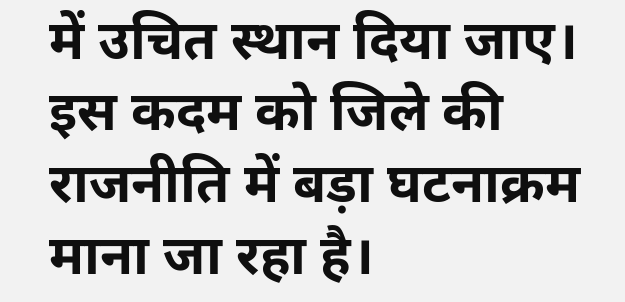में उचित स्थान दिया जाए। इस कदम को जिले की राजनीति में बड़ा घटनाक्रम माना जा रहा है।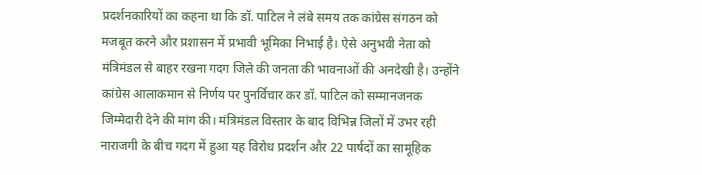प्रदर्शनकारियों का कहना था कि डॉ. पाटिल ने लंबे समय तक कांग्रेस संगठन को मजबूत करने और प्रशासन में प्रभावी भूमिका निभाई है। ऐसे अनुभवी नेता को मंत्रिमंडल से बाहर रखना गदग जिले की जनता की भावनाओं की अनदेखी है। उन्होंने कांग्रेस आलाकमान से निर्णय पर पुनर्विचार कर डॉ. पाटिल को सम्मानजनक जिम्मेदारी देने की मांग की। मंत्रिमंडल विस्तार के बाद विभिन्न जिलों में उभर रही नाराजगी के बीच गदग में हुआ यह विरोध प्रदर्शन और 22 पार्षदों का सामूहिक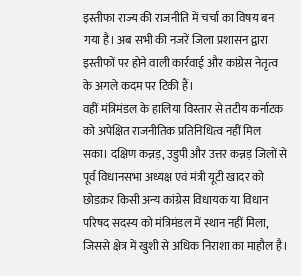इस्तीफा राज्य की राजनीति में चर्चा का विषय बन गया है। अब सभी की नजरें जिला प्रशासन द्वारा इस्तीफों पर होने वाली कार्रवाई और कांग्रेस नेतृत्व के अगले कदम पर टिकी हैं।
वहीं मंत्रिमंडल के हालिया विस्तार से तटीय कर्नाटक को अपेक्षित राजनीतिक प्रतिनिधित्व नहीं मिल सका। दक्षिण कन्नड़, उडुपी और उत्तर कन्नड़ जिलों से पूर्व विधानसभा अध्यक्ष एवं मंत्री यूटी खादर को छोडक़र किसी अन्य कांग्रेस विधायक या विधान परिषद सदस्य को मंत्रिमंडल में स्थान नहीं मिला, जिससे क्षेत्र में खुशी से अधिक निराशा का माहौल है।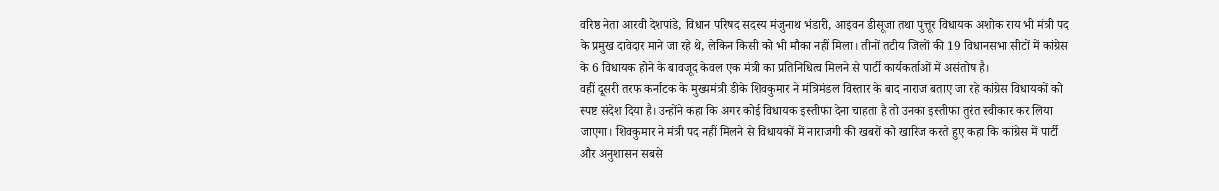वरिष्ठ नेता आरवी देशपांडे, विधान परिषद सदस्य मंजुनाथ भंडारी, आइवन डीसूजा तथा पुत्तूर विधायक अशोक राय भी मंत्री पद के प्रमुख दावेदार माने जा रहे थे, लेकिन किसी को भी मौका नहीं मिला। तीनों तटीय जिलों की 19 विधानसभा सीटों में कांग्रेस के 6 विधायक होने के बावजूद केवल एक मंत्री का प्रतिनिधित्व मिलने से पार्टी कार्यकर्ताओं में असंतोष है।
वहीं दूसरी तरफ कर्नाटक के मुख्यमंत्री डीके शिवकुमार ने मंत्रिमंडल विस्तार के बाद नाराज बताए जा रहे कांग्रेस विधायकों को स्पष्ट संदेश दिया है। उन्होंने कहा कि अगर कोई विधायक इस्तीफा देना चाहता है तो उनका इस्तीफा तुरंत स्वीकार कर लिया जाएगा। शिवकुमार ने मंत्री पद नहीं मिलने से विधायकों में नाराजगी की खबरों को खारिज करते हुए कहा कि कांग्रेस में पार्टी और अनुशासन सबसे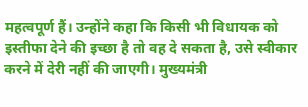महत्वपूर्ण हैं। उन्होंने कहा कि किसी भी विधायक को इस्तीफा देने की इच्छा है तो वह दे सकता है, उसे स्वीकार करने में देरी नहीं की जाएगी। मुख्यमंत्री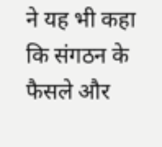ने यह भी कहा कि संगठन के फैसले और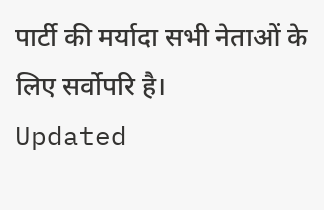पार्टी की मर्यादा सभी नेताओं के लिए सर्वोपरि है।
Updated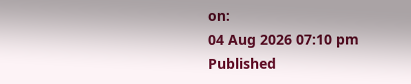on:
04 Aug 2026 07:10 pm
Published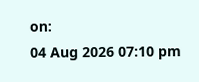on:
04 Aug 2026 07:10 pm